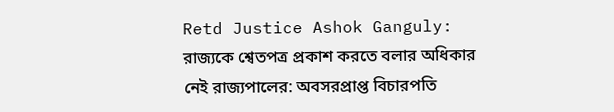Retd Justice Ashok Ganguly: রাজ্যকে শ্বেতপত্র প্রকাশ করতে বলার অধিকার নেই রাজ্যপালের: অবসরপ্রাপ্ত বিচারপতি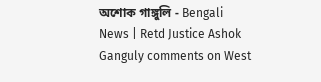অশোক গাঙ্গুলি - Bengali News | Retd Justice Ashok Ganguly comments on West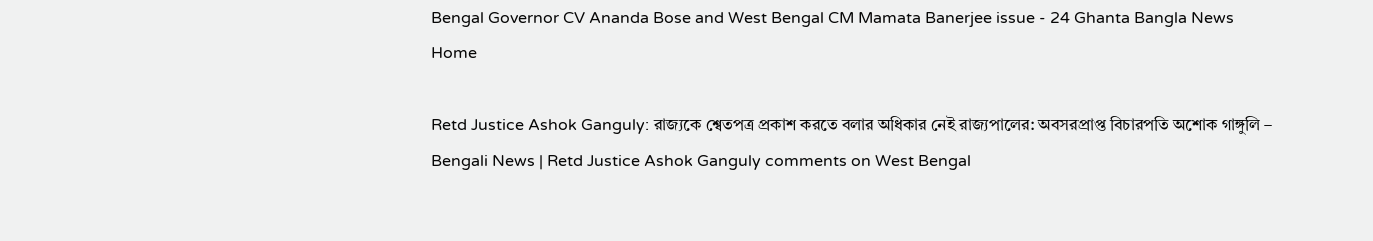Bengal Governor CV Ananda Bose and West Bengal CM Mamata Banerjee issue - 24 Ghanta Bangla News
Home

Retd Justice Ashok Ganguly: রাজ্যকে শ্বেতপত্র প্রকাশ করতে বলার অধিকার নেই রাজ্যপালের: অবসরপ্রাপ্ত বিচারপতি অশোক গাঙ্গুলি – Bengali News | Retd Justice Ashok Ganguly comments on West Bengal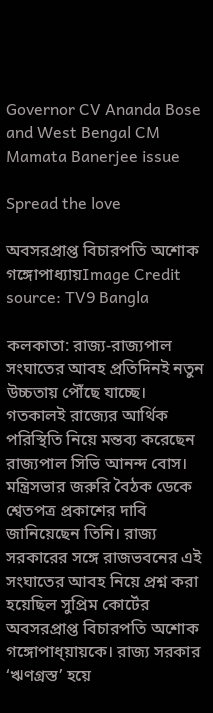Governor CV Ananda Bose and West Bengal CM Mamata Banerjee issue

Spread the love

অবসরপ্রাপ্ত বিচারপতি অশোক গঙ্গোপাধ্যায়Image Credit source: TV9 Bangla

কলকাতা: রাজ্য-রাজ্যপাল সংঘাতের আবহ প্রতিদিনই নতুন উচ্চতায় পৌঁছে যাচ্ছে। গতকালই রাজ্যের আর্থিক পরিস্থিতি নিয়ে মন্তব্য করেছেন রাজ্যপাল সিভি আনন্দ বোস। মন্ত্রিসভার জরুরি বৈঠক ডেকে শ্বেতপত্র প্রকাশের দাবি জানিয়েছেন তিনি। রাজ্য সরকারের সঙ্গে রাজভবনের এই সংঘাতের আবহ নিয়ে প্রশ্ন করা হয়েছিল সুপ্রিম কোর্টের অবসরপ্রাপ্ত বিচারপতি অশোক গঙ্গোপাধ্য়ায়কে। রাজ্য সরকার ‘ঋণগ্রস্ত’ হয়ে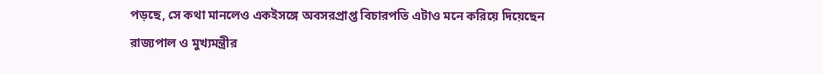পড়ছে, সে কথা মানলেও একইসঙ্গে অবসরপ্রাপ্ত বিচারপতি এটাও মনে করিয়ে দিয়েছেন রাজ্যপাল ও মুখ্যমন্ত্রীর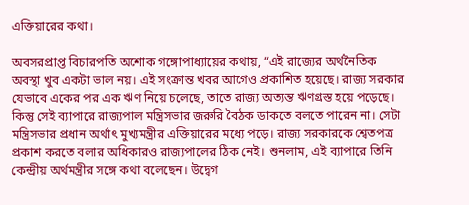এক্তিয়ারের কথা।

অবসরপ্রাপ্ত বিচারপতি অশোক গঙ্গোপাধ্যায়ের কথায়, “এই রাজ্যের অর্থনৈতিক অবস্থা খুব একটা ভাল নয়। এই সংক্রান্ত খবর আগেও প্রকাশিত হয়েছে। রাজ্য সরকার যেভাবে একের পর এক ঋণ নিয়ে চলেছে, তাতে রাজ্য অত্যন্ত ঋণগ্রস্ত হয়ে পড়েছে। কিন্তু সেই ব্যাপারে রাজ্যপাল মন্ত্রিসভার জরুরি বৈঠক ডাকতে বলতে পারেন না। সেটা মন্ত্রিসভার প্রধান অর্থাৎ মুখ্যমন্ত্রীর এক্তিয়ারের মধ্যে পড়ে। রাজ্য সরকারকে শ্বেতপত্র প্রকাশ করতে বলার অধিকারও রাজ্যপালের ঠিক নেই। শুনলাম, এই ব্যাপারে তিনি কেন্দ্রীয় অর্থমন্ত্রীর সঙ্গে কথা বলেছেন। উদ্বেগ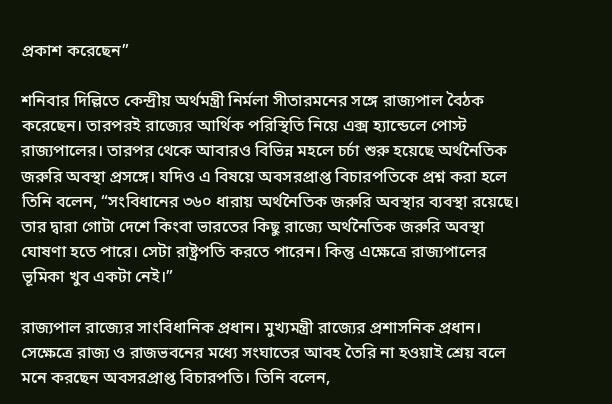প্রকাশ করেছেন”

শনিবার দিল্লিতে কেন্দ্রীয় অর্থমন্ত্রী নির্মলা সীতারমনের সঙ্গে রাজ্যপাল বৈঠক করেছেন। তারপরই রাজ্যের আর্থিক পরিস্থিতি নিয়ে এক্স হ্যান্ডেলে পোস্ট রাজ্যপালের। তারপর থেকে আবারও বিভিন্ন মহলে চর্চা শুরু হয়েছে অর্থনৈতিক জরুরি অবস্থা প্রসঙ্গে। যদিও এ বিষয়ে অবসরপ্রাপ্ত বিচারপতিকে প্রশ্ন করা হলে তিনি বলেন, “সংবিধানের ৩৬০ ধারায় অর্থনৈতিক জরুরি অবস্থার ব্যবস্থা রয়েছে। তার দ্বারা গোটা দেশে কিংবা ভারতের কিছু রাজ্যে অর্থনৈতিক জরুরি অবস্থা ঘোষণা হতে পারে। সেটা রাষ্ট্রপতি করতে পারেন। কিন্তু এক্ষেত্রে রাজ্যপালের ভূমিকা খুব একটা নেই।”

রাজ্যপাল রাজ্যের সাংবিধানিক প্রধান। মুখ্যমন্ত্রী রাজ্যের প্রশাসনিক প্রধান। সেক্ষেত্রে রাজ্য ও রাজভবনের মধ্যে সংঘাতের আবহ তৈরি না হওয়াই শ্রেয় বলে মনে করছেন অবসরপ্রাপ্ত বিচারপতি। তিনি বলেন,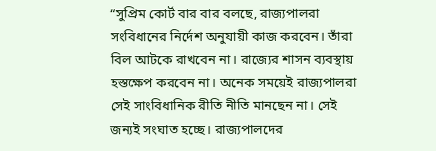“সুপ্রিম কোর্ট বার বার বলছে, রাজ্যপালরা সংবিধানের নির্দেশ অনুযায়ী কাজ করবেন। তাঁরা বিল আটকে রাখবেন না। রাজ্যের শাসন ব্যবস্থায় হস্তক্ষেপ করবেন না। অনেক সময়েই রাজ্যপালরা সেই সাংবিধানিক রীতি নীতি মানছেন না। সেই জন্যই সংঘাত হচ্ছে। রাজ্যপালদের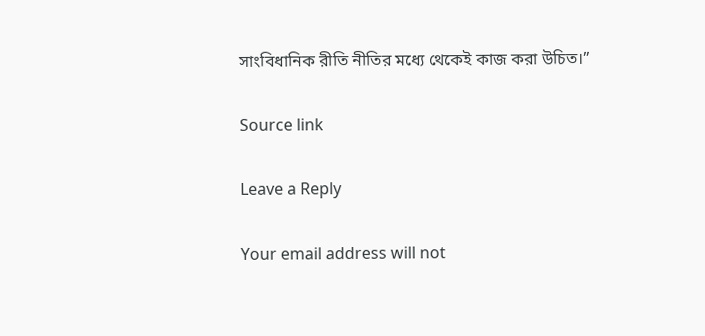সাংবিধানিক রীতি নীতির মধ্যে থেকেই কাজ করা উচিত।”

Source link

Leave a Reply

Your email address will not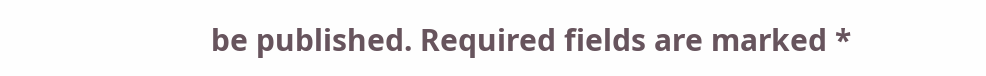be published. Required fields are marked *